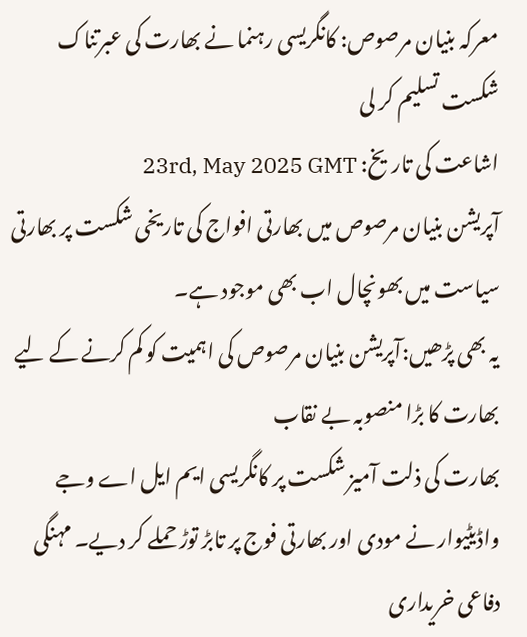معرکہ بنیان مرصوص: کانگریسی رہنما نے بھارت کی عبرتناک شکست تسلیم کر لی
اشاعت کی تاریخ: 23rd, May 2025 GMT
آپریشن بنیان مرصوص میں بھارتی افواج کی تاریخی شکست پر بھارتی سیاست میں بھونچال اب بھی موجود ہے۔
یہ بھی پڑھیں:آپریشن بنیان مرصوص کی اہمیت کو کم کرنے کے لیے بھارت کا بڑا منصوبہ بے نقاب
بھارت کی ذلت آمیز شکست پر کانگریسی ایم ایل اے وجے واڈیٹیوار نے مودی اور بھارتی فوج پر تابڑ توڑ حملے کر دیے۔ مہنگی دفاعی خریداری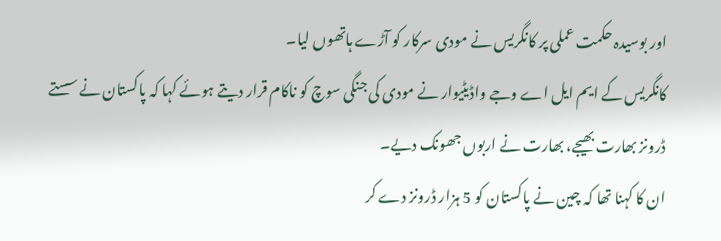اور بوسیدہ حکمت عملی پر کانگریس نے مودی سرکار کو آڑے ہاتھوں لیا۔
کانگریس کے ایم ایل اے وجے واڈیٹیوار نے مودی کی جنگی سوچ کو ناکام قرار دیتے ہوئے کہا کہ پاکستان نے سستے ڈرونز بھارت بھیجے، بھارت نے اربوں جھونک دیے۔
ان کا کہنا تھا کہ چین نے پاکستان کو 5 ہزار ڈرونز دے کر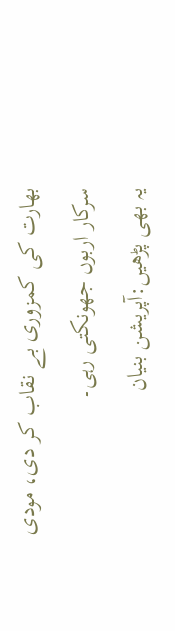بھارت کی کمزوری بے نقاب کر دی، مودی سرکار اربوں جھونکتی رہی۔
یہ بھی پڑھیں:آپریشن بنیان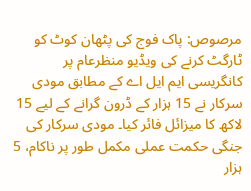مرصوص: پاک فوج کی پٹھان کوٹ کو ٹارگٹ کرنے کی ویڈیو منظرعام پر
کانگریسی ایم ایل اے کے مطابق مودی سرکار نے 15 ہزار کے ڈرون گرانے کے لیے 15 لاکھ کا میزائل فائر کیا۔ مودی سرکار کی جنگی حکمت عملی مکمل طور پر ناکام، 5 ہزار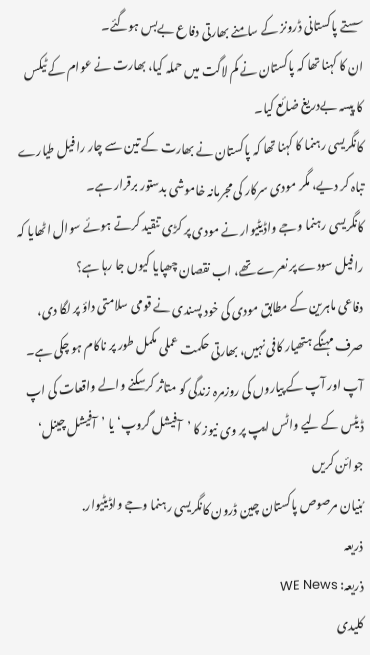سستے پاکستانی ڈرونز کے سامنے بھارتی دفاع بےبس ہوگئے۔
ان کا کہنا تھا کہ پاکستان نے کم لاگت میں حملہ کیا، بھارت نے عوام کے ٹیکس کا پیسہ بےدریغ ضائع کیا۔
کانگریسی رہنما کا کہنا تھا کہ پاکستان نے بھارت کے تین سے چار رافیل طیارے تباہ کر دیے، مگر مودی سرکار کی مجرمانہ خاموشی بدستور برقرار ہے۔
کانگریسی رہنما وجے واڈیٹیوار نے مودی پر کڑی تنقید کرتے ہوئے سوال اٹھایا کہ رافیل سودے پر نعرے تھے، اب نقصان چھپایا کیوں جا رہا ہے؟
دفاعی ماہرین کے مطابق مودی کی خود پسندی نے قومی سلامتی داؤ پر لگا دی، صرف مہنگے ہتھیار کافی نہیں، بھارتی حکمت عملی مکمل طور پر ناکام ہو چکی ہے۔
آپ اور آپ کے پیاروں کی روزمرہ زندگی کو متاثر کرسکنے والے واقعات کی اپ ڈیٹس کے لیے واٹس ایپ پر وی نیوز کا ’آفیشل گروپ‘ یا ’آفیشل چینل‘ جوائن کریں
بُنیان مرصوص پاکستان چین ڈرون کانگریسی رہنما وجے واڈیٹیوار.
ذریعہ
ذریعہ: WE News
کلیدی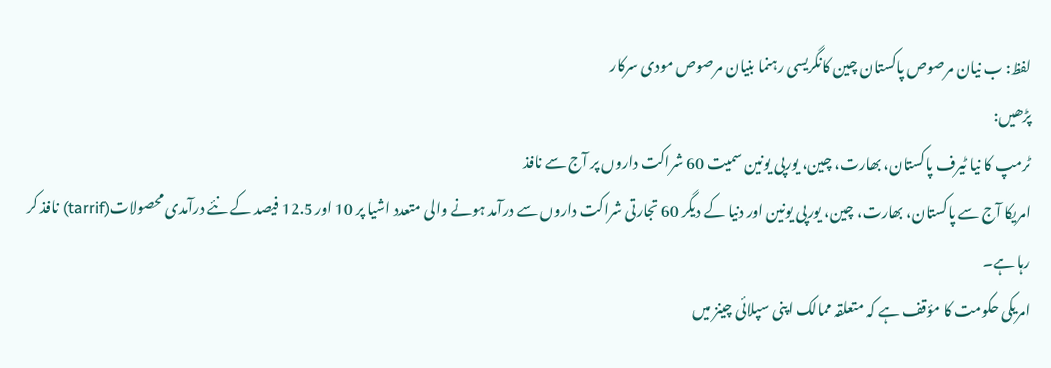لفظ: ب نیان مرصوص پاکستان چین کانگریسی رہنما بنیان مرصوص مودی سرکار
پڑھیں:
ٹرمپ کا نیا ٹیرف پاکستان، بھارت، چین، یورپی یونین سمیت 60 شراکت داروں پر آج سے نافذ
امریکا آج سے پاکستان، بھارت، چین، یورپی یونین اور دنیا کے دیگر 60 تجارتی شراکت داروں سے درآمد ہونے والی متعدد اشیا پر 10 اور 12.5 فیصد کے نئے درآمدی محصولات(tarrif) نافذ کر رہا ہے۔
امریکی حکومت کا مؤقف ہے کہ متعلقہ ممالک اپنی سپلائی چینز میں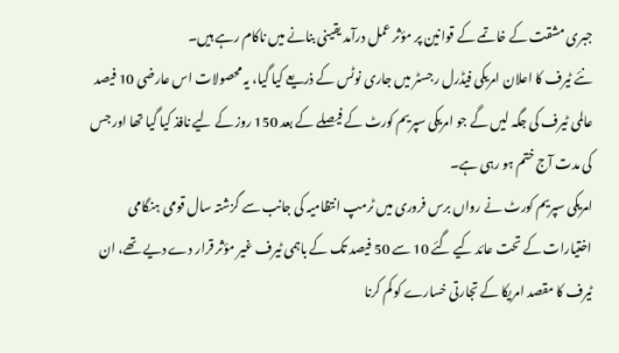جبری مشقت کے خاتمے کے قوانین پر مؤثر عمل درآمد یقینی بنانے میں ناکام رہے ہیں۔
نئے ٹیرف کا اعلان امریکی فیڈرل رجسٹر میں جاری نوٹس کے ذریعے کیا گیا، یہ محصولات اس عارضی 10 فیصد عالمی ٹیرف کی جگہ لیں گے جو امریکی سپریم کورٹ کے فیصلے کے بعد 150 روز کے لیے نافذ کیا گیا تھا اور جس کی مدت آج ختم ہو رہی ہے۔
امریکی سپریم کورٹ نے رواں برس فروری میں ٹرمپ انتظامیہ کی جانب سے گزشتہ سال قومی ہنگامی اختیارات کے تحت عائد کیے گئے 10 سے 50 فیصد تک کے باہمی ٹیرف غیر مؤثر قرار دے دیے تھے، ان ٹیرف کا مقصد امریکا کے تجارتی خسارے کو کم کرنا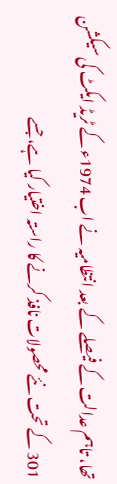تھا، تاہم عدالت کے فیصلے کے بعد انتظامیہ نے اب 1974ء کے ٹریڈ ایکٹ کی سیکشن 301 کے تحت نئے محصولات نافذ کرنے کا راستہ اختیار کیا ہے، جسے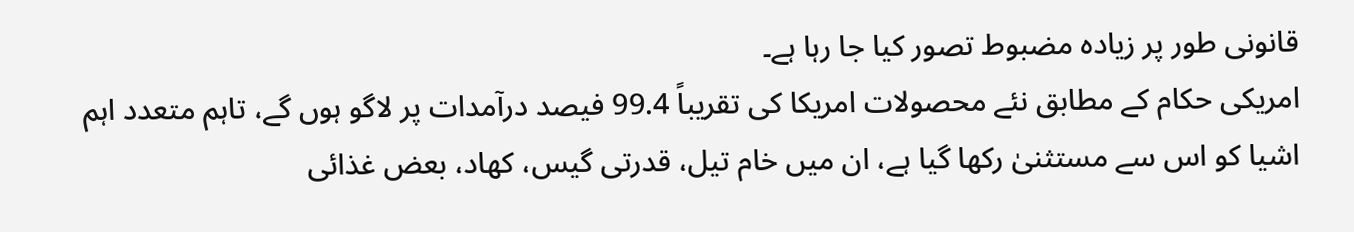قانونی طور پر زیادہ مضبوط تصور کیا جا رہا ہے۔
امریکی حکام کے مطابق نئے محصولات امریکا کی تقریباً 99.4 فیصد درآمدات پر لاگو ہوں گے، تاہم متعدد اہم اشیا کو اس سے مستثنیٰ رکھا گیا ہے، ان میں خام تیل، قدرتی گیس، کھاد، بعض غذائی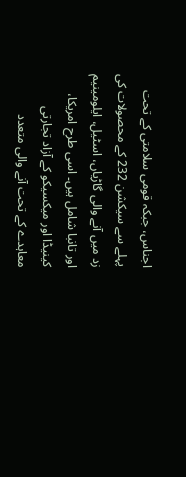اجناس، جبکہ قومی سلامتی کے تحت پہلے سے سیکشن 232 کے محصولات کی زد میں آنے والی گاڑیاں، اسٹیل، ایلومینیم اور تانبا شامل ہیں۔ اسی طرح امریکا، کینیڈا اور میکسیکو کے آزاد تجارتی معاہدے کے تحت آنے والی متعدد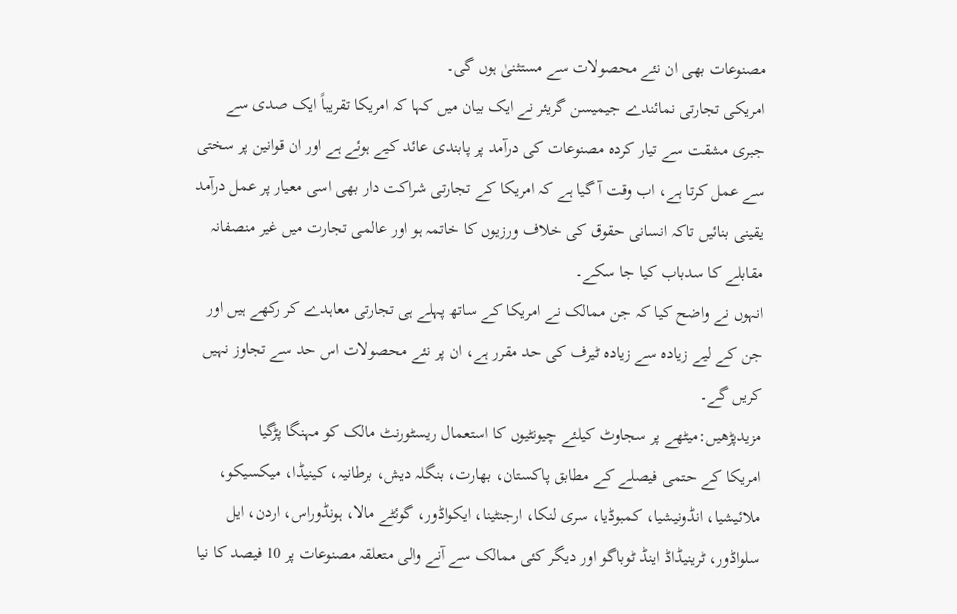مصنوعات بھی ان نئے محصولات سے مستثنیٰ ہوں گی۔
امریکی تجارتی نمائندے جیمیسن گریئر نے ایک بیان میں کہا کہ امریکا تقریباً ایک صدی سے جبری مشقت سے تیار کردہ مصنوعات کی درآمد پر پابندی عائد کیے ہوئے ہے اور ان قوانین پر سختی سے عمل کرتا ہے، اب وقت آ گیا ہے کہ امریکا کے تجارتی شراکت دار بھی اسی معیار پر عمل درآمد یقینی بنائیں تاکہ انسانی حقوق کی خلاف ورزیوں کا خاتمہ ہو اور عالمی تجارت میں غیر منصفانہ مقابلے کا سدباب کیا جا سکے۔
انہوں نے واضح کیا کہ جن ممالک نے امریکا کے ساتھ پہلے ہی تجارتی معاہدے کر رکھے ہیں اور جن کے لیے زیادہ سے زیادہ ٹیرف کی حد مقرر ہے، ان پر نئے محصولات اس حد سے تجاوز نہیں کریں گے۔
مزیدپڑھیں:میٹھے پر سجاوٹ کیلئے چیونٹیوں کا استعمال ریسٹورنٹ مالک کو مہنگا پڑگیا
امریکا کے حتمی فیصلے کے مطابق پاکستان، بھارت، بنگلہ دیش، برطانیہ، کینیڈا، میکسیکو، ملائیشیا، انڈونیشیا، کمبوڈیا، سری لنکا، ارجنٹینا، ایکواڈور، گوئٹے مالا، ہونڈوراس، اردن، ایل سلواڈور، ٹرینیڈاڈ اینڈ ٹوباگو اور دیگر کئی ممالک سے آنے والی متعلقہ مصنوعات پر 10 فیصد کا نیا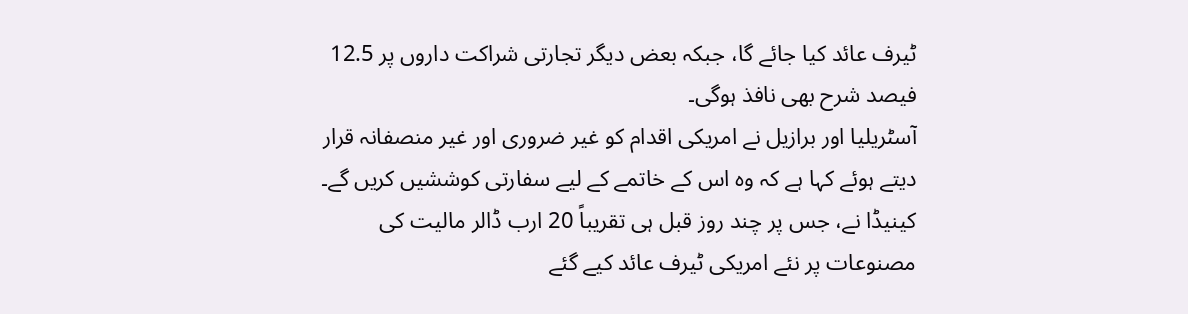ٹیرف عائد کیا جائے گا، جبکہ بعض دیگر تجارتی شراکت داروں پر 12.5 فیصد شرح بھی نافذ ہوگی۔
آسٹریلیا اور برازیل نے امریکی اقدام کو غیر ضروری اور غیر منصفانہ قرار دیتے ہوئے کہا ہے کہ وہ اس کے خاتمے کے لیے سفارتی کوششیں کریں گے۔
کینیڈا نے، جس پر چند روز قبل ہی تقریباً 20 ارب ڈالر مالیت کی مصنوعات پر نئے امریکی ٹیرف عائد کیے گئے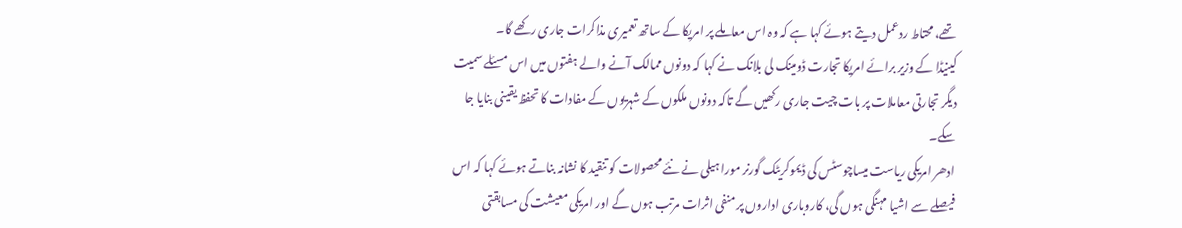تھے، محتاط ردعمل دیتے ہوئے کہا ہے کہ وہ اس معاملے پر امریکا کے ساتھ تعمیری مذاکرات جاری رکھے گا۔
کینیڈا کے وزیر برائے امریکا تجارت ڈومینک لی بلانک نے کہا کہ دونوں ممالک آنے والے ہفتوں میں اس مسئلے سمیت دیگر تجارتی معاملات پر بات چیت جاری رکھیں گے تاکہ دونوں ملکوں کے شہریوں کے مفادات کا تحفظ یقینی بنایا جا سکے۔
ادھر امریکی ریاست میساچوسٹس کی ڈیموکریٹک گورنر مورا ہیلی نے نئے محصولات کو تنقید کا نشانہ بناتے ہوئے کہا کہ اس فیصلے سے اشیا مہنگی ہوں گی، کاروباری اداروں پر منفی اثرات مرتب ہوں گے اور امریکی معیشت کی مسابقتی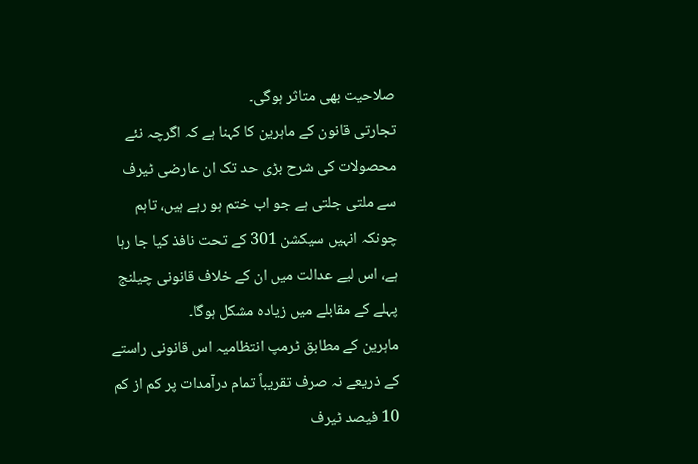صلاحیت بھی متاثر ہوگی۔
تجارتی قانون کے ماہرین کا کہنا ہے کہ اگرچہ نئے محصولات کی شرح بڑی حد تک ان عارضی ٹیرف سے ملتی جلتی ہے جو اب ختم ہو رہے ہیں، تاہم چونکہ انہیں سیکشن 301 کے تحت نافذ کیا جا رہا ہے، اس لیے عدالت میں ان کے خلاف قانونی چیلنج پہلے کے مقابلے میں زیادہ مشکل ہوگا۔
ماہرین کے مطابق ٹرمپ انتظامیہ اس قانونی راستے کے ذریعے نہ صرف تقریباً تمام درآمدات پر کم از کم 10 فیصد ٹیرف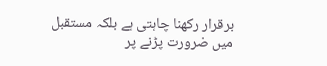برقرار رکھنا چاہتی ہے بلکہ مستقبل میں ضرورت پڑنے پر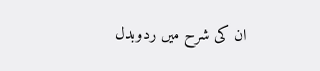ان کی شرح میں ردوبدل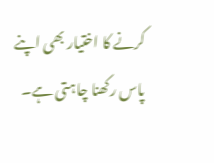کرنے کا اختیار بھی اپنے پاس رکھنا چاہتی ہے۔